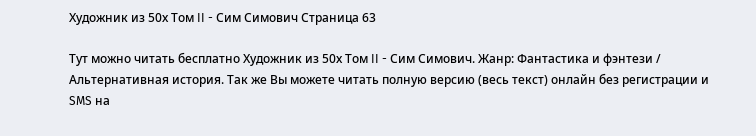Художник из 50х Том II - Сим Симович Страница 63

Тут можно читать бесплатно Художник из 50х Том II - Сим Симович. Жанр: Фантастика и фэнтези / Альтернативная история. Так же Вы можете читать полную версию (весь текст) онлайн без регистрации и SMS на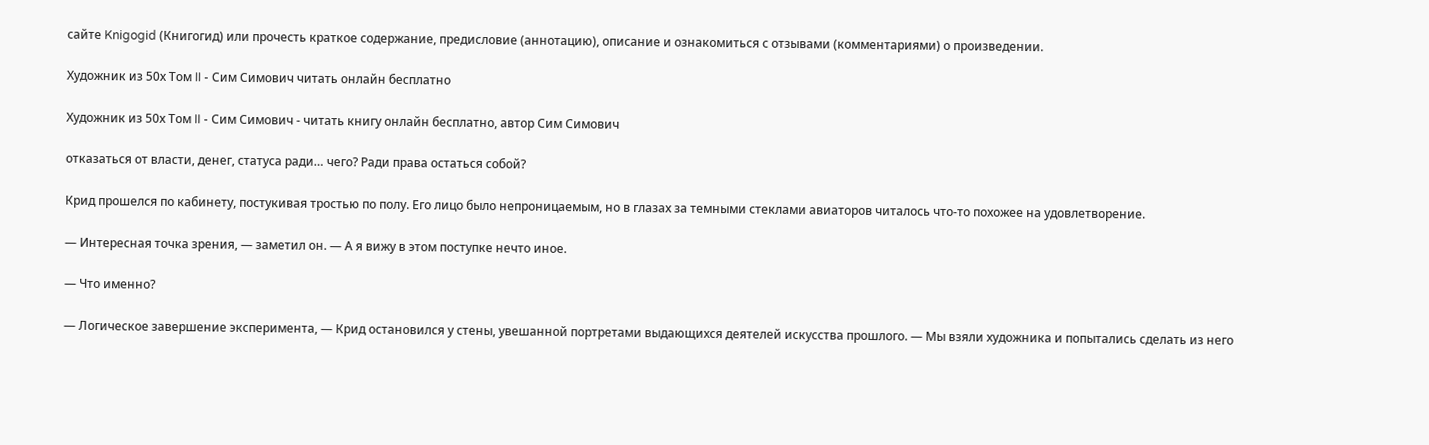сайте Knigogid (Книгогид) или прочесть краткое содержание, предисловие (аннотацию), описание и ознакомиться с отзывами (комментариями) о произведении.

Художник из 50х Том II - Сим Симович читать онлайн бесплатно

Художник из 50х Том II - Сим Симович - читать книгу онлайн бесплатно, автор Сим Симович

отказаться от власти, денег, статуса ради… чего? Ради права остаться собой?

Крид прошелся по кабинету, постукивая тростью по полу. Его лицо было непроницаемым, но в глазах за темными стеклами авиаторов читалось что-то похожее на удовлетворение.

— Интересная точка зрения, — заметил он. — А я вижу в этом поступке нечто иное.

— Что именно?

— Логическое завершение эксперимента, — Крид остановился у стены, увешанной портретами выдающихся деятелей искусства прошлого. — Мы взяли художника и попытались сделать из него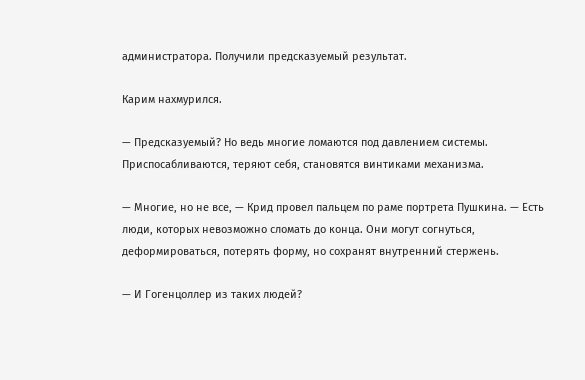администратора. Получили предсказуемый результат.

Карим нахмурился.

— Предсказуемый? Но ведь многие ломаются под давлением системы. Приспосабливаются, теряют себя, становятся винтиками механизма.

— Многие, но не все, — Крид провел пальцем по раме портрета Пушкина. — Есть люди, которых невозможно сломать до конца. Они могут согнуться, деформироваться, потерять форму, но сохранят внутренний стержень.

— И Гогенцоллер из таких людей?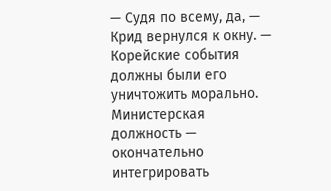— Судя по всему, да, — Крид вернулся к окну. — Корейские события должны были его уничтожить морально. Министерская должность — окончательно интегрировать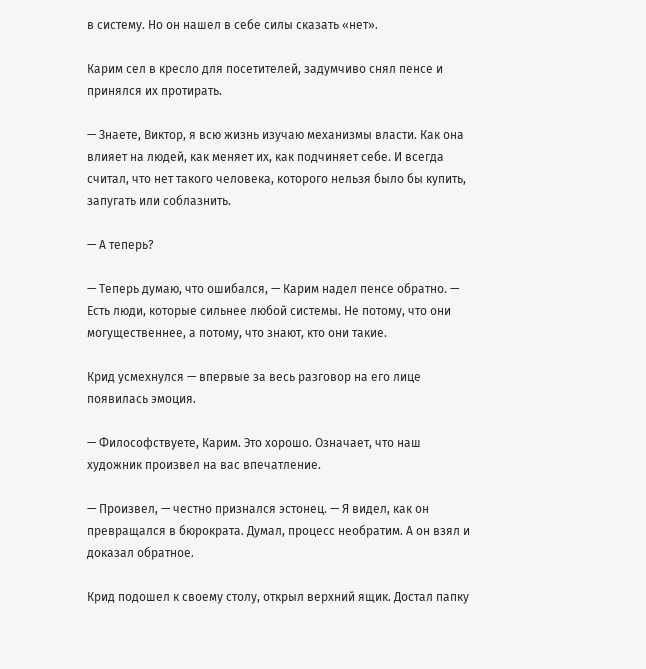в систему. Но он нашел в себе силы сказать «нет».

Карим сел в кресло для посетителей, задумчиво снял пенсе и принялся их протирать.

— Знаете, Виктор, я всю жизнь изучаю механизмы власти. Как она влияет на людей, как меняет их, как подчиняет себе. И всегда считал, что нет такого человека, которого нельзя было бы купить, запугать или соблазнить.

— А теперь?

— Теперь думаю, что ошибался, — Карим надел пенсе обратно. — Есть люди, которые сильнее любой системы. Не потому, что они могущественнее, а потому, что знают, кто они такие.

Крид усмехнулся — впервые за весь разговор на его лице появилась эмоция.

— Философствуете, Карим. Это хорошо. Означает, что наш художник произвел на вас впечатление.

— Произвел, — честно признался эстонец. — Я видел, как он превращался в бюрократа. Думал, процесс необратим. А он взял и доказал обратное.

Крид подошел к своему столу, открыл верхний ящик. Достал папку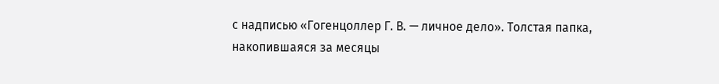с надписью «Гогенцоллер Г. В. — личное дело». Толстая папка, накопившаяся за месяцы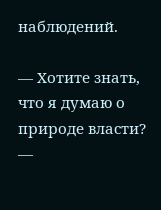наблюдений.

— Хотите знать, что я думаю о природе власти? —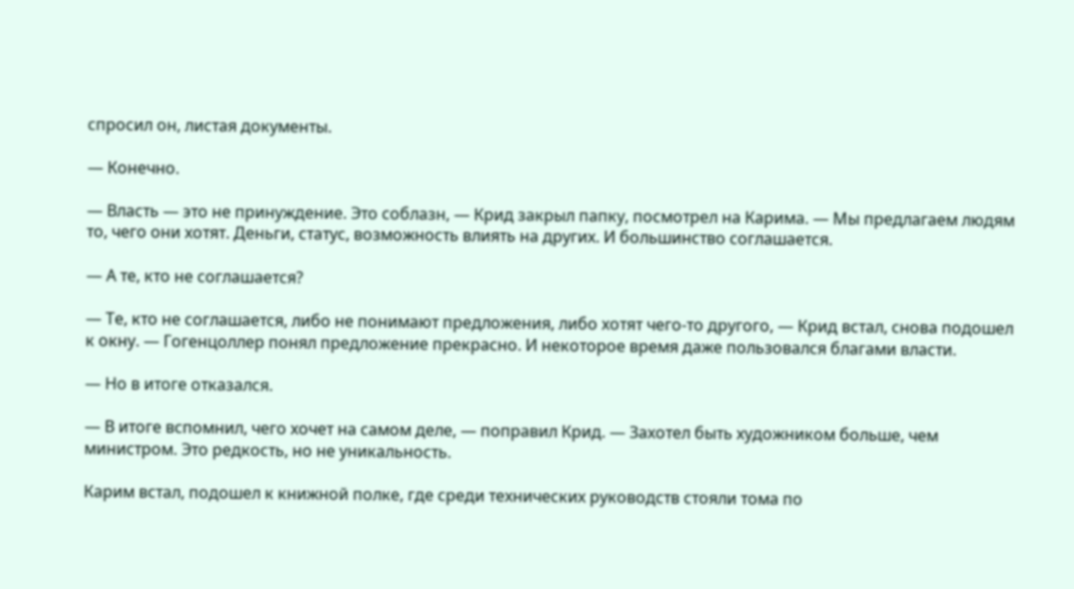спросил он, листая документы.

— Конечно.

— Власть — это не принуждение. Это соблазн, — Крид закрыл папку, посмотрел на Карима. — Мы предлагаем людям то, чего они хотят. Деньги, статус, возможность влиять на других. И большинство соглашается.

— А те, кто не соглашается?

— Те, кто не соглашается, либо не понимают предложения, либо хотят чего-то другого, — Крид встал, снова подошел к окну. — Гогенцоллер понял предложение прекрасно. И некоторое время даже пользовался благами власти.

— Но в итоге отказался.

— В итоге вспомнил, чего хочет на самом деле, — поправил Крид. — Захотел быть художником больше, чем министром. Это редкость, но не уникальность.

Карим встал, подошел к книжной полке, где среди технических руководств стояли тома по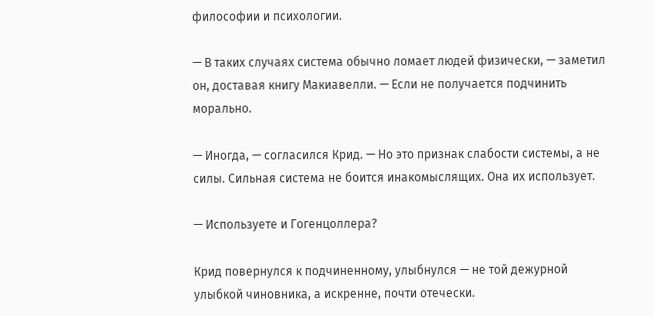философии и психологии.

— В таких случаях система обычно ломает людей физически, — заметил он, доставая книгу Макиавелли. — Если не получается подчинить морально.

— Иногда, — согласился Крид. — Но это признак слабости системы, а не силы. Сильная система не боится инакомыслящих. Она их использует.

— Используете и Гогенцоллера?

Крид повернулся к подчиненному, улыбнулся — не той дежурной улыбкой чиновника, а искренне, почти отечески.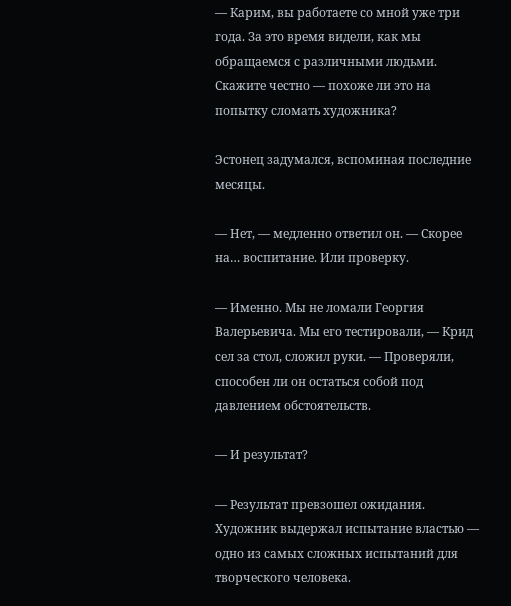— Карим, вы работаете со мной уже три года. За это время видели, как мы обращаемся с различными людьми. Скажите честно — похоже ли это на попытку сломать художника?

Эстонец задумался, вспоминая последние месяцы.

— Нет, — медленно ответил он. — Скорее на… воспитание. Или проверку.

— Именно. Мы не ломали Георгия Валерьевича. Мы его тестировали, — Крид сел за стол, сложил руки. — Проверяли, способен ли он остаться собой под давлением обстоятельств.

— И результат?

— Результат превзошел ожидания. Художник выдержал испытание властью — одно из самых сложных испытаний для творческого человека.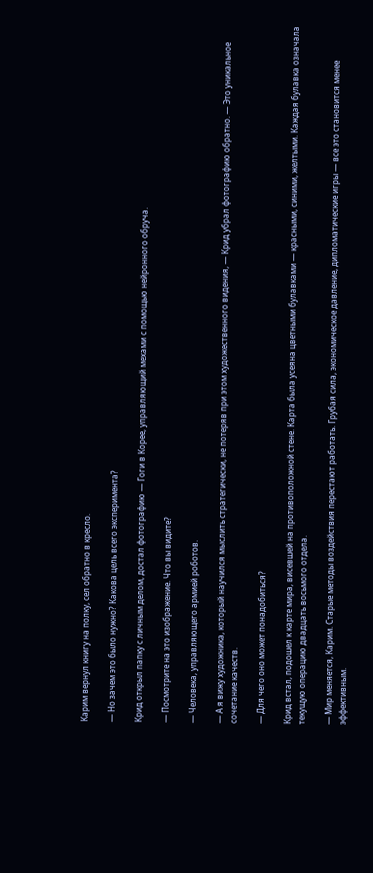Карим вернул книгу на полку, сел обратно в кресло.

— Но зачем это было нужно? Какова цель всего эксперимента?

Крид открыл папку с личным делом, достал фотографию — Гоги в Корее, управляющий мехами с помощью нейронного обруча.

— Посмотрите на это изображение. Что вы видите?

— Человека, управляющего армией роботов.

— А я вижу художника, который научился мыслить стратегически, не потеряв при этом художественного видения, — Крид убрал фотографию обратно. — Это уникальное сочетание качеств.

— Для чего оно может понадобиться?

Крид встал, подошел к карте мира, висевшей на противоположной стене. Карта была усеяна цветными булавками — красными, синими, желтыми. Каждая булавка означала текущую операцию двадцать восьмого отдела.

— Мир меняется, Карим. Старые методы воздействия перестают работать. Грубая сила, экономическое давление, дипломатические игры — все это становится менее эффективным.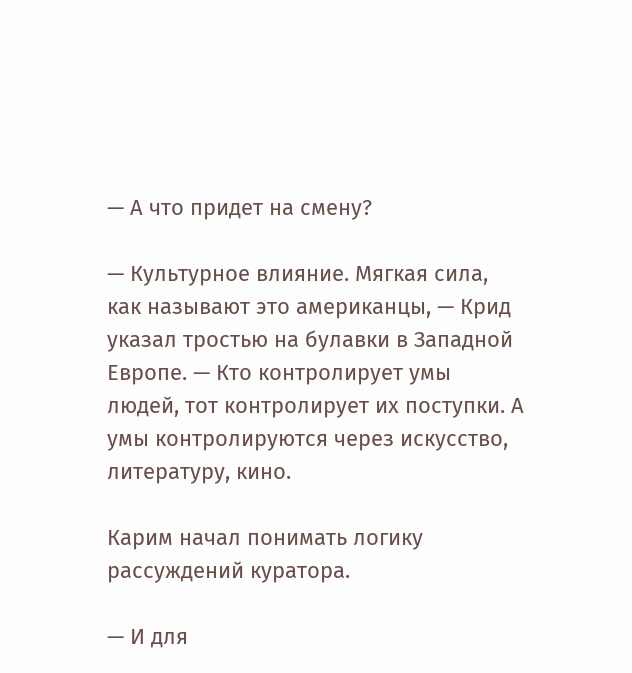— А что придет на смену?

— Культурное влияние. Мягкая сила, как называют это американцы, — Крид указал тростью на булавки в Западной Европе. — Кто контролирует умы людей, тот контролирует их поступки. А умы контролируются через искусство, литературу, кино.

Карим начал понимать логику рассуждений куратора.

— И для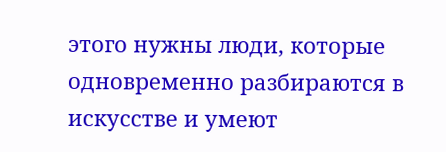этого нужны люди, которые одновременно разбираются в искусстве и умеют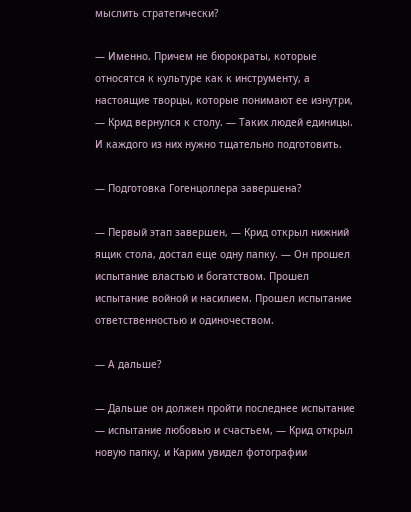мыслить стратегически?

— Именно. Причем не бюрократы, которые относятся к культуре как к инструменту, а настоящие творцы, которые понимают ее изнутри, — Крид вернулся к столу. — Таких людей единицы. И каждого из них нужно тщательно подготовить.

— Подготовка Гогенцоллера завершена?

— Первый этап завершен, — Крид открыл нижний ящик стола, достал еще одну папку. — Он прошел испытание властью и богатством. Прошел испытание войной и насилием. Прошел испытание ответственностью и одиночеством.

— А дальше?

— Дальше он должен пройти последнее испытание — испытание любовью и счастьем, — Крид открыл новую папку, и Карим увидел фотографии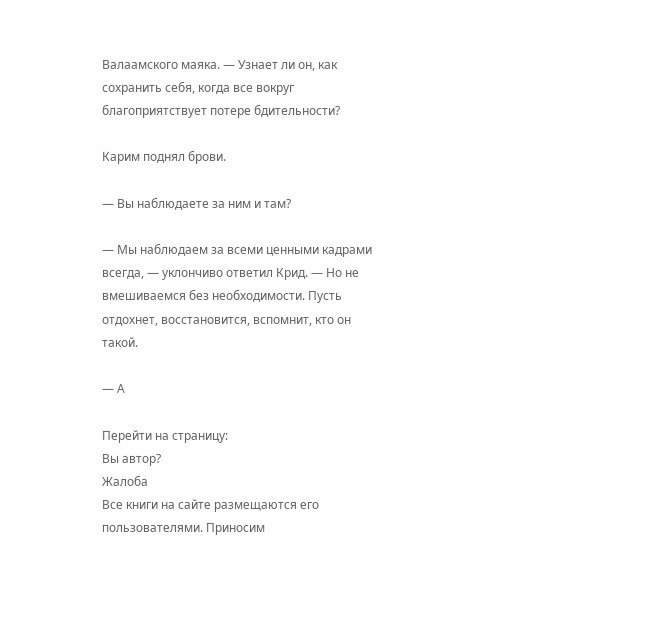Валаамского маяка. — Узнает ли он, как сохранить себя, когда все вокруг благоприятствует потере бдительности?

Карим поднял брови.

— Вы наблюдаете за ним и там?

— Мы наблюдаем за всеми ценными кадрами всегда, — уклончиво ответил Крид. — Но не вмешиваемся без необходимости. Пусть отдохнет, восстановится, вспомнит, кто он такой.

— А

Перейти на страницу:
Вы автор?
Жалоба
Все книги на сайте размещаются его пользователями. Приносим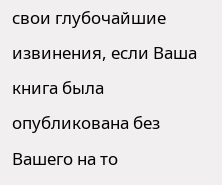свои глубочайшие извинения, если Ваша книга была опубликована без Вашего на то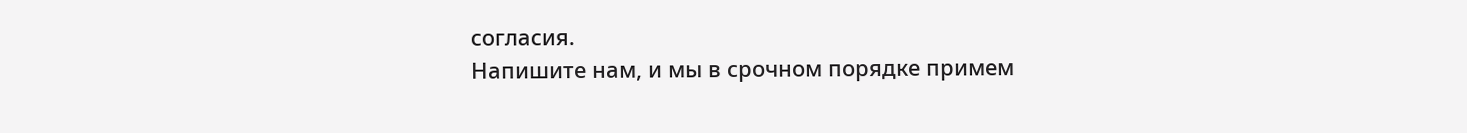согласия.
Напишите нам, и мы в срочном порядке примем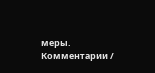меры.
Комментарии /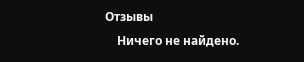Отзывы
    Ничего не найдено.